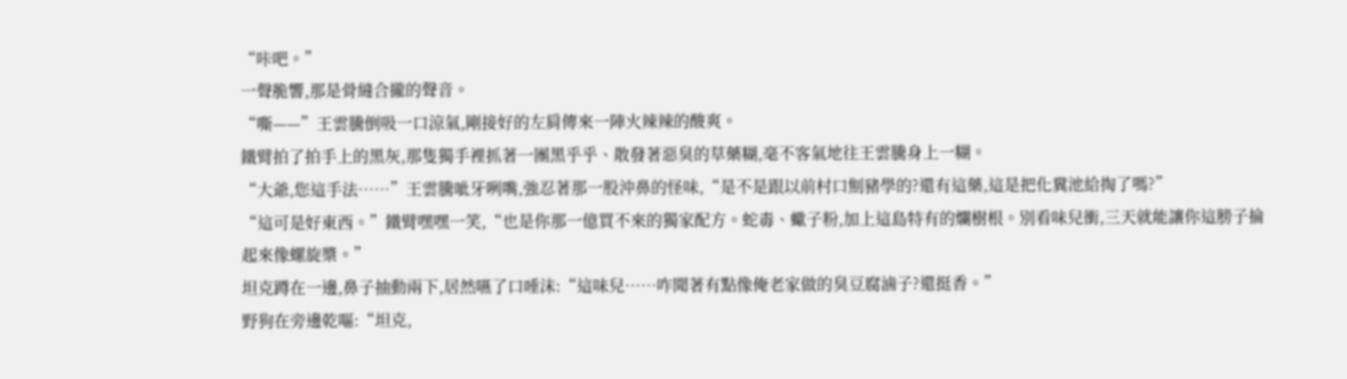“咔吧。”
一聲脆響,那是骨縫合攏的聲音。
“嘶——”王雲騰倒吸一口涼氣,剛接好的左肩傳來一陣火辣辣的酸爽。
鐵臂拍了拍手上的黑灰,那隻獨手裡抓著一團黑乎乎、散發著惡臭的草藥糊,毫不客氣地往王雲騰身上一糊。
“大爺,您這手法……”王雲騰呲牙咧嘴,強忍著那一股沖鼻的怪味,“是不是跟以前村口劁豬學的?還有這藥,這是把化糞池給掏了嗎?”
“這可是好東西。”鐵臂嘿嘿一笑,“也是你那一億買不來的獨家配方。蛇毒、蠍子粉,加上這島特有的爛樹根。別看味兒衝,三天就能讓你這膀子掄起來像螺旋槳。”
坦克蹲在一邊,鼻子抽動兩下,居然嚥了口唾沫:“這味兒……咋聞著有點像俺老家做的臭豆腐滷子?還挺香。”
野狗在旁邊乾嘔:“坦克,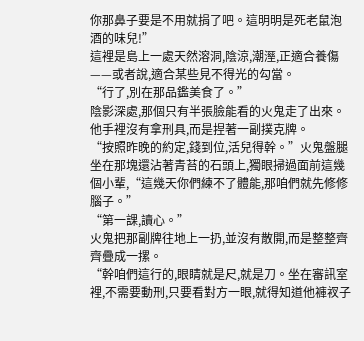你那鼻子要是不用就捐了吧。這明明是死老鼠泡酒的味兒!”
這裡是島上一處天然溶洞,陰涼,潮溼,正適合養傷——或者說,適合某些見不得光的勾當。
“行了,別在那品鑑美食了。”
陰影深處,那個只有半張臉能看的火鬼走了出來。他手裡沒有拿刑具,而是捏著一副撲克牌。
“按照昨晚的約定,錢到位,活兒得幹。”火鬼盤腿坐在那塊還沾著青苔的石頭上,獨眼掃過面前這幾個小輩,“這幾天你們練不了體能,那咱們就先修修腦子。”
“第一課,讀心。”
火鬼把那副牌往地上一扔,並沒有散開,而是整整齊齊疊成一摞。
“幹咱們這行的,眼睛就是尺,就是刀。坐在審訊室裡,不需要動刑,只要看對方一眼,就得知道他褲衩子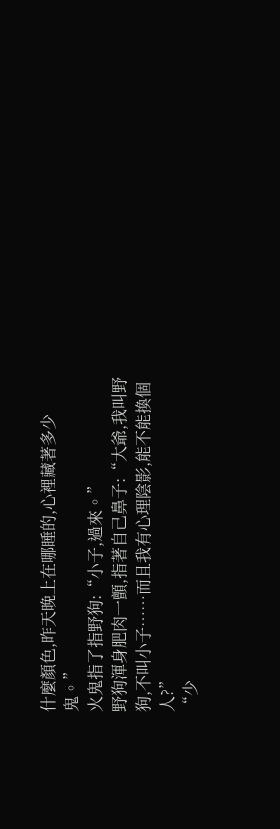什麼顏色,昨天晚上在哪睡的,心裡藏著多少鬼。”
火鬼指了指野狗:“小子,過來。”
野狗渾身肥肉一顫,指著自己鼻子:“大爺,我叫野狗,不叫小子……而且我有心理陰影,能不能換個人?”
“少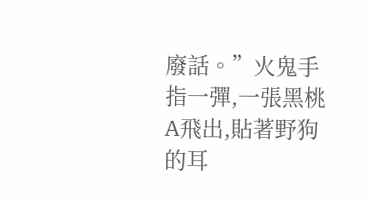廢話。”火鬼手指一彈,一張黑桃A飛出,貼著野狗的耳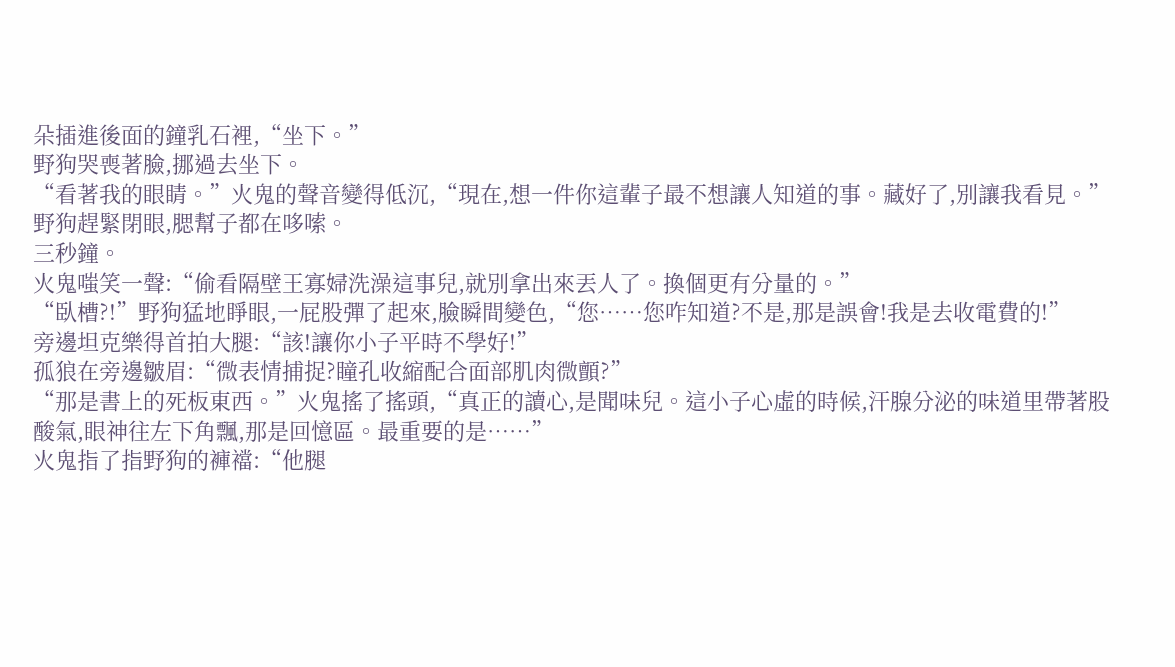朵插進後面的鐘乳石裡,“坐下。”
野狗哭喪著臉,挪過去坐下。
“看著我的眼睛。”火鬼的聲音變得低沉,“現在,想一件你這輩子最不想讓人知道的事。藏好了,別讓我看見。”
野狗趕緊閉眼,腮幫子都在哆嗦。
三秒鐘。
火鬼嗤笑一聲:“偷看隔壁王寡婦洗澡這事兒,就別拿出來丟人了。換個更有分量的。”
“臥槽?!”野狗猛地睜眼,一屁股彈了起來,臉瞬間變色,“您……您咋知道?不是,那是誤會!我是去收電費的!”
旁邊坦克樂得首拍大腿:“該!讓你小子平時不學好!”
孤狼在旁邊皺眉:“微表情捕捉?瞳孔收縮配合面部肌肉微顫?”
“那是書上的死板東西。”火鬼搖了搖頭,“真正的讀心,是聞味兒。這小子心虛的時候,汗腺分泌的味道里帶著股酸氣,眼神往左下角飄,那是回憶區。最重要的是……”
火鬼指了指野狗的褲襠:“他腿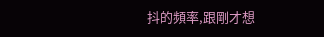抖的頻率,跟剛才想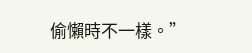偷懶時不一樣。”